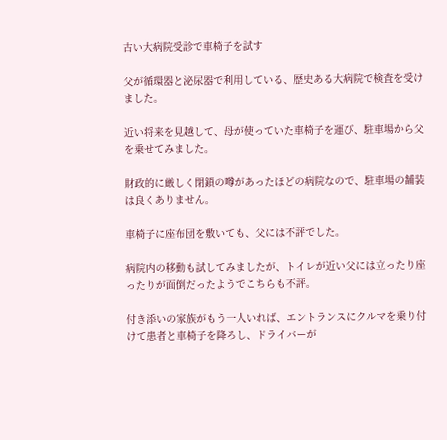古い大病院受診で車椅子を試す

父が循環器と泌尿器で利用している、歴史ある大病院で検査を受けました。

近い将来を見越して、母が使っていた車椅子を運び、駐車場から父を乗せてみました。

財政的に厳しく閉鎖の噂があったほどの病院なので、駐車場の舗装は良くありません。

車椅子に座布団を敷いても、父には不評でした。

病院内の移動も試してみましたが、トイレが近い父には立ったり座ったりが面倒だったようでこちらも不評。

付き添いの家族がもう一人いれば、エントランスにクルマを乗り付けて患者と車椅子を降ろし、ドライバーが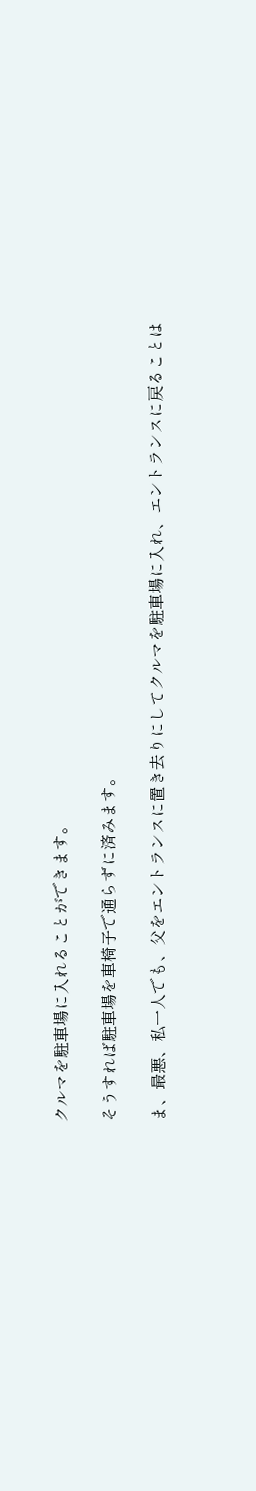クルマを駐車場に入れることができます。

そうすれば駐車場を車椅子で通らずに済みます。

ま、最悪、私一人でも、父をエントランスに置き去りにしてクルマを駐車場に入れ、エントランスに戻ることは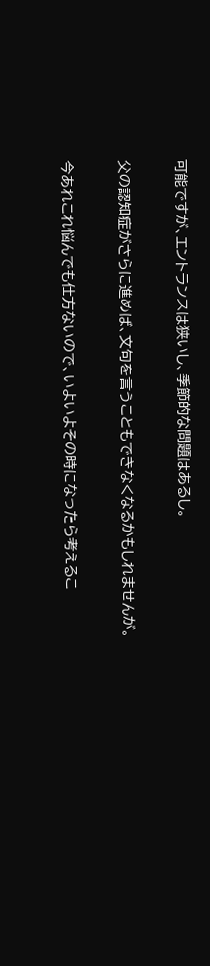可能ですが、エントランスは狭いし、季節的な問題はあるし。

父の認知症がさらに進めば、文句を言うこともできなくなるかもしれませんが。

今あれこれ悩んでも仕方ないので、いよいよその時になったら考えるこ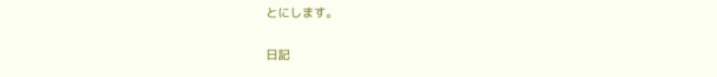とにします。

日記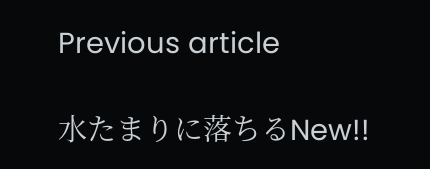Previous article

水たまりに落ちるNew!!